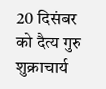20 दिसंबर को दैत्य गुरु शुक्राचार्य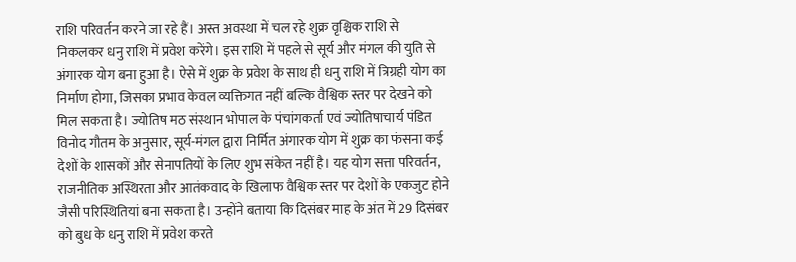राशि परिवर्तन करने जा रहे हैं। अस्त अवस्था में चल रहे शुक्र वृश्चिक राशि से निकलकर धनु राशि में प्रवेश करेंगे। इस राशि में पहले से सूर्य और मंगल की युति से अंगारक योग बना हुआ है। ऐसे में शुक्र के प्रवेश के साथ ही धनु राशि में त्रिग्रही योग का निर्माण होगा, जिसका प्रभाव केवल व्यक्तिगत नहीं बल्कि वैश्विक स्तर पर देखने को मिल सकता है। ज्योतिष मठ संस्थान भोपाल के पंचांगकर्ता एवं ज्योतिषाचार्य पंडित विनोद गौतम के अनुसार, सूर्य-मंगल द्वारा निर्मित अंगारक योग में शुक्र का फंसना कई देशों के शासकों और सेनापतियों के लिए शुभ संकेत नहीं है। यह योग सत्ता परिवर्तन, राजनीतिक अस्थिरता और आतंकवाद के खिलाफ वैश्विक स्तर पर देशों के एकजुट होने जैसी परिस्थितियां बना सकता है। उन्होंने बताया कि दिसंबर माह के अंत में 29 दिसंबर को बुध के धनु राशि में प्रवेश करते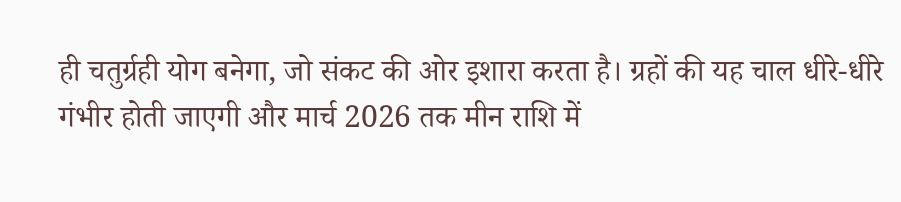ही चतुर्ग्रही योग बनेगा, जो संकट की ओर इशारा करता है। ग्रहों की यह चाल धीरे-धीरे गंभीर होती जाएगी और मार्च 2026 तक मीन राशि में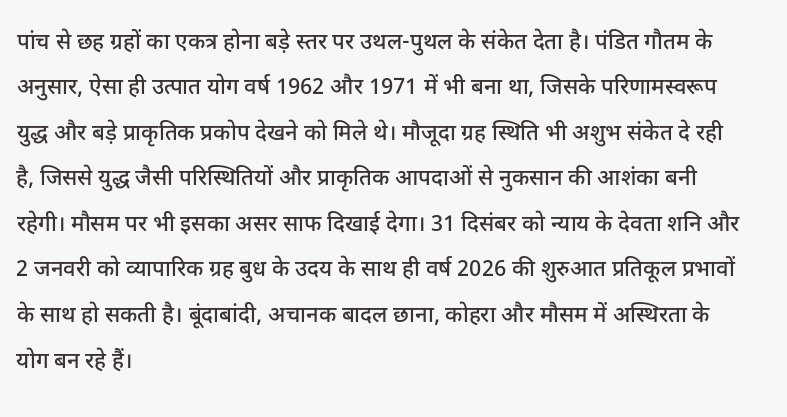पांच से छह ग्रहों का एकत्र होना बड़े स्तर पर उथल-पुथल के संकेत देता है। पंडित गौतम के अनुसार, ऐसा ही उत्पात योग वर्ष 1962 और 1971 में भी बना था, जिसके परिणामस्वरूप युद्ध और बड़े प्राकृतिक प्रकोप देखने को मिले थे। मौजूदा ग्रह स्थिति भी अशुभ संकेत दे रही है, जिससे युद्ध जैसी परिस्थितियों और प्राकृतिक आपदाओं से नुकसान की आशंका बनी रहेगी। मौसम पर भी इसका असर साफ दिखाई देगा। 31 दिसंबर को न्याय के देवता शनि और 2 जनवरी को व्यापारिक ग्रह बुध के उदय के साथ ही वर्ष 2026 की शुरुआत प्रतिकूल प्रभावों के साथ हो सकती है। बूंदाबांदी, अचानक बादल छाना, कोहरा और मौसम में अस्थिरता के योग बन रहे हैं।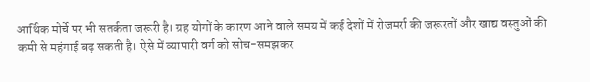आर्थिक मोर्चे पर भी सतर्कता जरूरी है। ग्रह योगों के कारण आने वाले समय में कई देशों में रोजमर्रा की जरूरतों और खाद्य वस्तुओं की कमी से महंगाई बढ़ सकती है। ऐसे में व्यापारी वर्ग को सोच-समझकर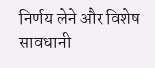निर्णय लेने और विशेष सावधानी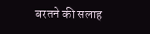बरतने की सलाह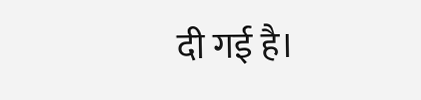दी गई है।